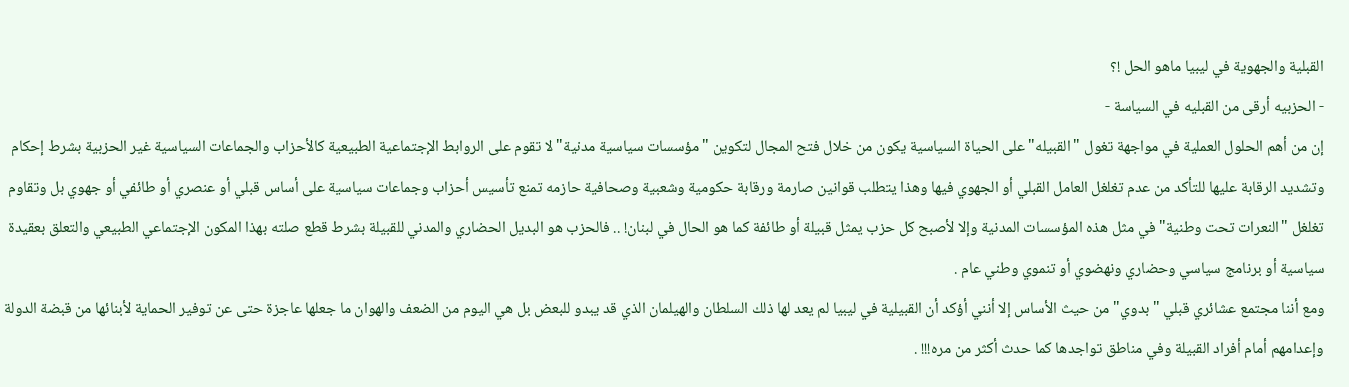القبلية والجهوية في ليبيا ماهو الحل !؟
- الحزبيه أرقى من القبليه في السياسة -
إن من أهم الحلول العملية في مواجهة تغول "القبيله" على الحياة السياسية يكون من خلال فتح المجال لتكوين "مؤسسات سياسية مدنية" لا تقوم على الروابط الإجتماعية الطبيعية كالأحزاب والجماعات السياسية غير الحزبية بشرط إحكام وتشديد الرقابة عليها للتأكد من عدم تغلغل العامل القبلي أو الجهوي فيها وهذا يتطلب قوانين صارمة ورقابة حكومية وشعبية وصحافية حازمه تمنع تأسيس أحزاب وجماعات سياسية على أساس قبلي أو عنصري أو طائفي أو جهوي بل وتقاوم تغلغل "النعرات تحت وطنية" في مثل هذه المؤسسات المدنية وإلا لأصبح كل حزب يمثل قبيلة أو طائفة كما هو الحال في لبنان! .. فالحزب هو البديل الحضاري والمدني للقبيلة بشرط قطع صلته بهذا المكون الإجتماعي الطبيعي والتعلق بعقيدة سياسية أو برنامج سياسي وحضاري ونهضوي أو تنموي وطني عام .
ومع أننا مجتمع عشائري قبلي "بدوي" من حيث الأساس إلا أنني أؤكد أن القبيلية في ليبيا لم يعد لها ذلك السلطان والهيلمان الذي قد يبدو للبعض بل هي اليوم من الضعف والهوان ما جعلها عاجزة حتى عن توفير الحماية لأبنائها من قبضة الدولة وإعدامهم أمام أفراد القبيلة وفي مناطق تواجدها كما حدث أكثر من مره!!! .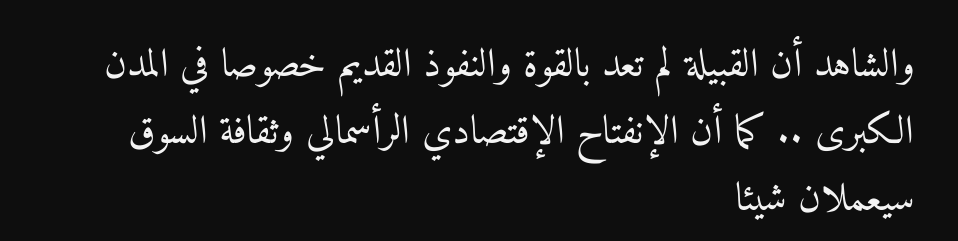والشاهد أن القبيلة لم تعد بالقوة والنفوذ القديم خصوصا في المدن الكبرى .. كما أن الإنفتاح الإقتصادي الرأسمالي وثقافة السوق سيعملان شيئا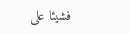فشيئا على